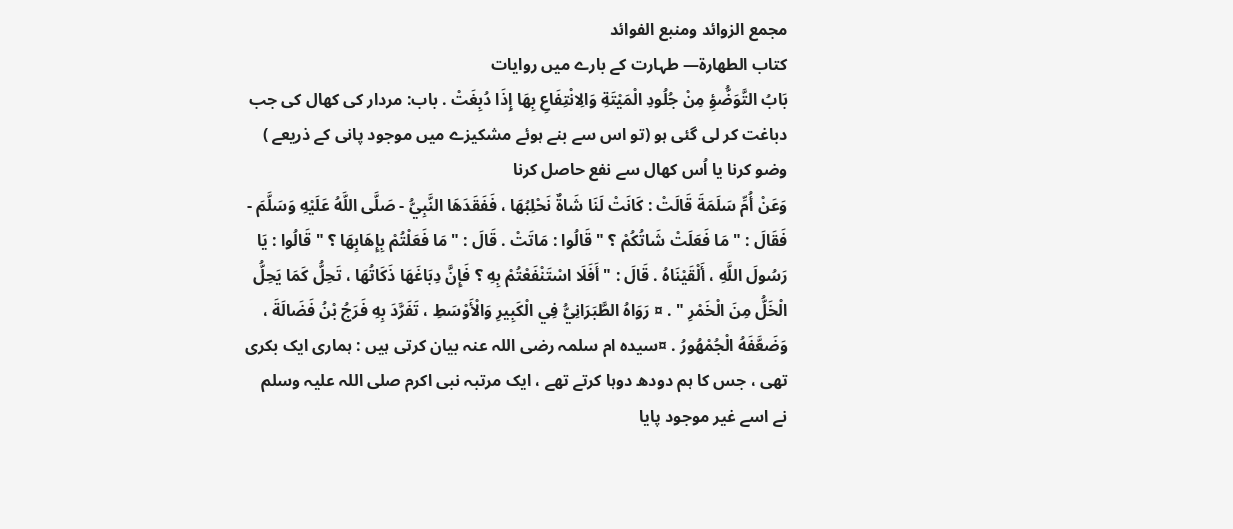مجمع الزوائد ومنبع الفوائد
كتاب الطهارة— طہارت کے بارے میں روایات
بَابُ التَّوَضُّؤِ مِنْ جُلُودِ الْمَيْتَةِ وَالِانْتِفَاعِ بِهَا إِذَا دُبِغَتْ . باب: مردار کی کھال کی جب دباغت کر لی گئی ہو (تو اس سے بنے ہوئے مشکیزے میں موجود پانی کے ذریعے ) وضو کرنا یا اُس کھال سے نفع حاصل کرنا
وَعَنْ أُمِّ سَلَمَةَ قَالَتْ : كَانَتْ لَنَا شَاةٌ نَحْلِبُهَا ، فَفَقَدَهَا النَّبِيُّ - صَلَّى اللَّهُ عَلَيْهِ وَسَلَّمَ - فَقَالَ : " مَا فَعَلَتْ شَاتُكُمْ ؟ " قَالُوا : مَاتَتْ . قَالَ : " مَا فَعَلْتُمْ بِإِهَابِهَا ؟ " قَالُوا : يَا رَسُولَ اللَّهِ ، أَلْقَيْنَاهُ . قَالَ : " أَفَلَا اسْتَنْفَعْتُمْ بِهِ ؟ فَإِنَّ دِبَاغَهَا ذَكَاتُهَا ، تَحِلُّ كَمَا يَحِلُّ الْخَلُّ مِنَ الْخَمْرِ " . ¤ رَوَاهُ الطَّبَرَانِيُّ فِي الْكَبِيرِ وَالْأَوْسَطِ ، تَفَرَّدَ بِهِ فَرَجُ بْنُ فَضَالَةَ ، وَضَعَّفَهُ الْجُمْهُورُ . ¤سیدہ ام سلمہ رضی اللہ عنہ بیان کرتی ہیں : ہماری ایک بکری تھی ، جس کا ہم دودھ دوہا کرتے تھے ، ایک مرتبہ نبی اکرم صلی اللہ علیہ وسلم نے اسے غیر موجود پایا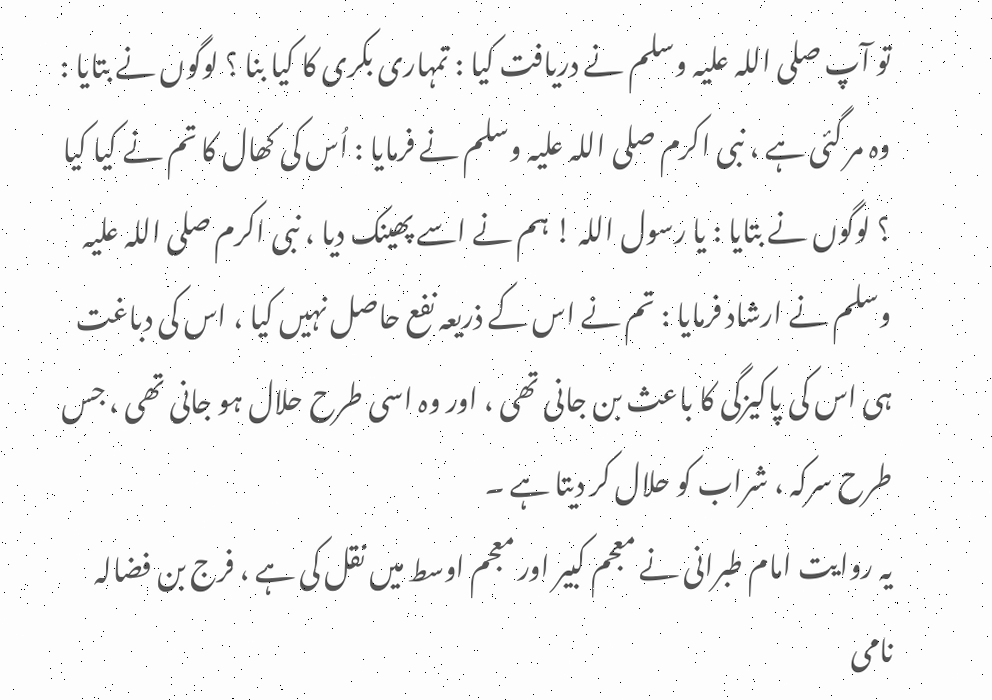تو آپ صلی اللہ علیہ وسلم نے دریافت کیا : تمہاری بکری کا کیا بنا ؟ لوگوں نے بتایا : وہ مر گئی ہے ، نبی اکرم صلی اللہ علیہ وسلم نے فرمایا : اُس کی کھال کا تم نے کیا کیا ؟ لوگوں نے بتایا : یا رسول اللہ ! ہم نے اسے پھینک دیا ، نبی اکرم صلی اللہ علیہ وسلم نے ارشاد فرمایا : تم نے اس کے ذریعہ نفع حاصل نہیں کیا ، اس کی دباغت ہی اس کی پاکیزگی کا باعث بن جانی تھی ، اور وہ اسی طرح حلال ہو جانی تھی ، جس طرح سرکہ ، شراب کو حلال کر دیتا ہے ۔
یہ روایت امام طبرانی نے معجم کبیر اور معجم اوسط میں نقل کی ہے ، فرج بن فضالہ نامی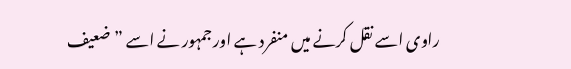راوی اسے نقل کرنے میں منفرد ہے اور جمہور نے اسے ” ضعیف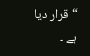“ قرار دیا ہے ۔